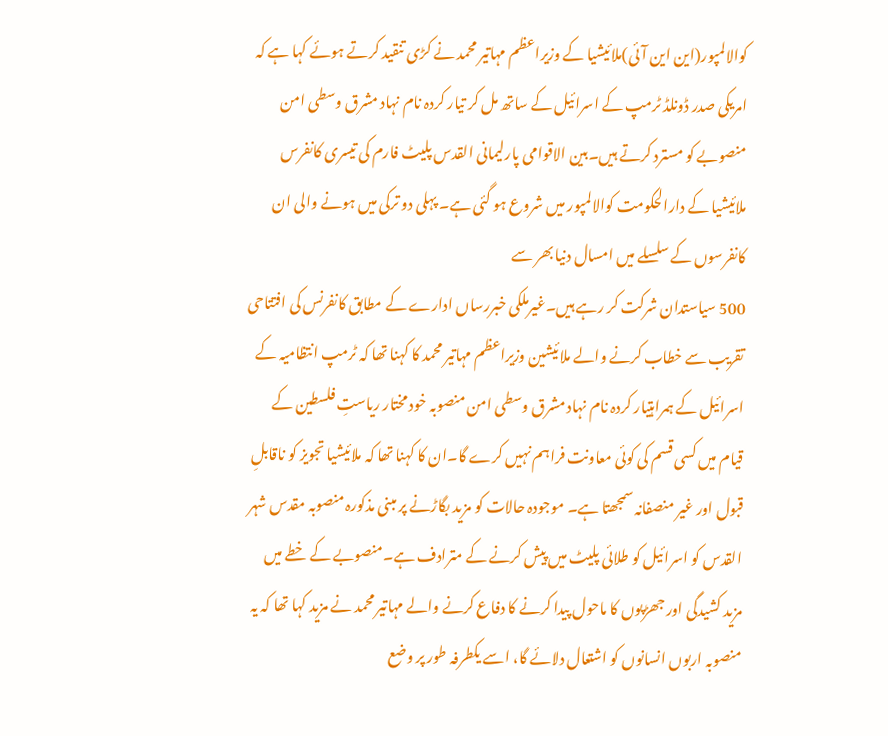کوالالمپور(این این آئی)ملائیشیا کے وزیراعظم مہاتیر محمد نے کڑی تنقید کرتے ہوئے کہا ہے کہ امریکی صدر ڈونلڈ ٹرمپ کے اسرائیل کے ساتھ مل کر تیار کردہ نام نہاد مشرق وسطی امن منصوبے کو مسترد کرتے ہیں۔بین الاقوامی پارلیمانی القدس پلیٹ فارم کی تیسری کانفرس ملائیشیا کے دارالحکومت کوالالمپور میں شروع ہو گئی ہے۔ پہلی دو ترکی میں ہونے والی ان کانفرسوں کے سلسلے میں امسال دنیا بھر سے
500 سیاستدان شرکت کر رہے ہیں۔غیرملکی خبررساں ادارے کے مطابق کانفرنس کی افتتاحی تقریب سے خطاب کرنے والے ملائیشین وزیراعظم مہاتیر محمد کا کہنا تھا کہ ٹرمپ انتظامیہ کے اسرائیل کے ہمراہتیار کردہ نام نہاد مشرق وسطی امن منصوبہ خود مختار ریاستِ فلسطین کے قیام میں کسی قسم کی کوئی معاونت فراہم نہیں کرے گا۔ان کا کہنا تھا کہ ملائیشیا تجویز کو ناقابلِ قبول اور غیر منصفانہ سمجھتا ہے۔ موجودہ حالات کو مزید بگاڑنے پر مبنی مذکورہ منصوبہ مقدس شہر القدس کو اسرائیل کو طلائی پلیٹ میں پیش کرنے کے مترادف ہے۔منصوبے کے خطے میں مزید کشیدگی اور جھڑپوں کا ماحول پیدا کرنے کا دفاع کرنے والے مہاتیر محمد نے مزید کہا تھا کہ یہ منصوبہ اربوں انسانوں کو اشتعال دلائے گا، اسے یکطرفہ طور پر وضع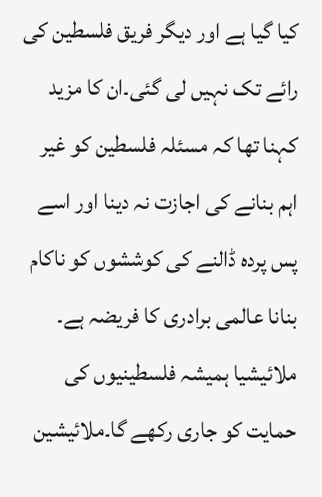کیا گیا ہے اور دیگر فریق فلسطین کی رائے تک نہیں لی گئی۔ان کا مزید کہنا تھا کہ مسئلہ فلسطین کو غیر اہم بنانے کی اجازت نہ دینا اور اسے پس پردہ ڈالنے کی کوششوں کو ناکام بنانا عالمی برادری کا فریضہ ہے۔ ملائیشیا ہمیشہ فلسطینیوں کی حمایت کو جاری رکھے گا۔ملائیشین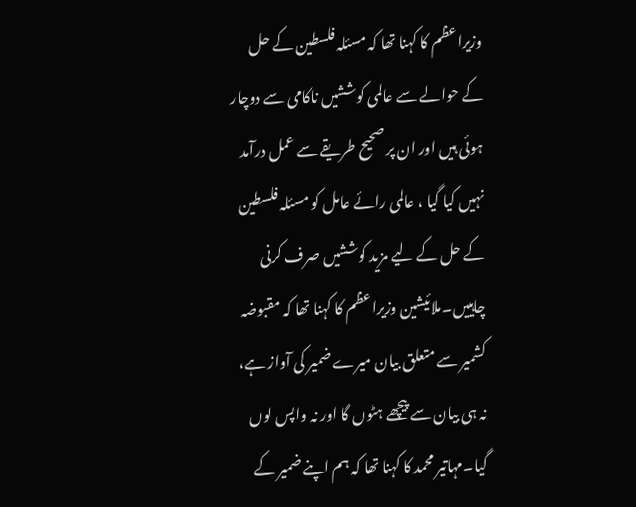وزیراعظم کا کہنا تھا کہ مسئلہ فلسطین کے حل کے حوالے سے عالمی کوششیں ناکامی سے دوچار ہوئی ہیں اور ان پر صحیح طریقے سے عمل درآمد نہیں کیا گیا ، عالمی رائے عامل کو مسئلہ فلسطین کے حل کے لیے مزید کوششیں صرف کرنی چاہییں۔ملائیشین وزیراعظم کا کہنا تھا کہ مقبوضہ کشمیر سے متعلق بیان میرے ضمیر کی آواز ہے، نہ ہی بیان سے پیچھے ہٹوں گا اور نہ واپس لوں گیا۔مہاتیر محمد کا کہنا تھا کہ ہم اپنے ضمیر کے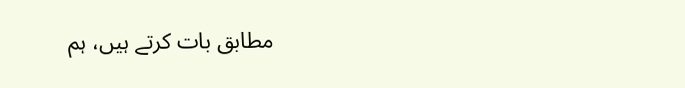مطابق بات کرتے ہیں، ہم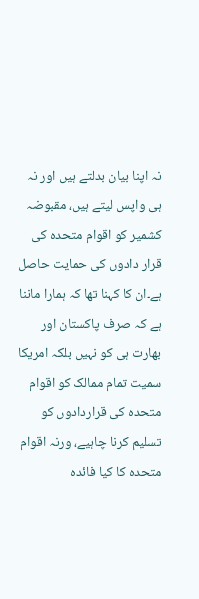نہ اپنا بیان بدلتے ہیں اور نہ ہی واپس لیتے ہیں، مقبوضہ کشمیر کو اقوام متحدہ کی قرار دادوں کی حمایت حاصل ہے۔ان کا کہنا تھا کہ ہمارا ماننا ہے کہ صرف پاکستان اور بھارت ہی کو نہیں بلکہ امریکا سمیت تمام ممالک کو اقوام متحدہ کی قراردادوں کو تسلیم کرنا چاہیے، ورنہ اقوام متحدہ کا کیا فائدہ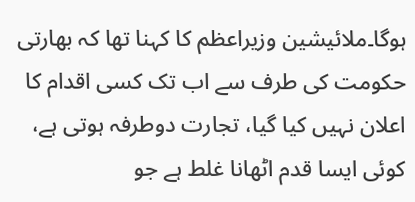ہوگا۔ملائیشین وزیراعظم کا کہنا تھا کہ بھارتی حکومت کی طرف سے اب تک کسی اقدام کا اعلان نہیں کیا گیا، تجارت دوطرفہ ہوتی ہے، کوئی ایسا قدم اٹھانا غلط ہے جو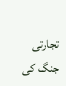تجارتی جنگ کی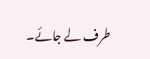طرف لے جائے۔